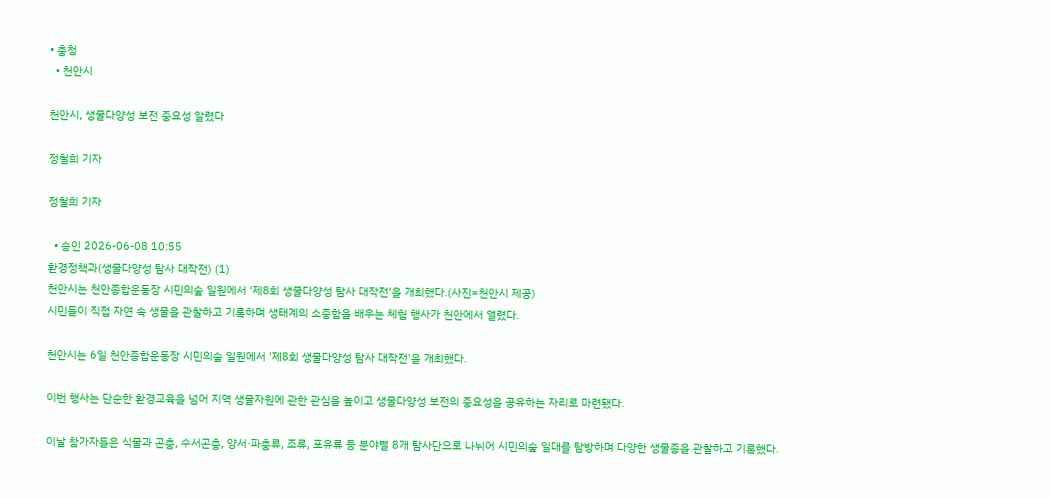• 충청
  • 천안시

천안시, 생물다양성 보전 중요성 알렸다

정철희 기자

정철희 기자

  • 승인 2026-06-08 10:55
환경정책과(생물다양성 탐사 대작전) (1)
천안시는 천안종합운동장 시민의숲 일원에서 '제8회 생물다양성 탐사 대작전'을 개최했다.(사진=천안시 제공)
시민들이 직접 자연 속 생물을 관찰하고 기록하며 생태계의 소중함을 배우는 체험 행사가 천안에서 열렸다.

천안시는 6일 천안종합운동장 시민의숲 일원에서 '제8회 생물다양성 탐사 대작전'을 개최했다.

이번 행사는 단순한 환경교육을 넘어 지역 생물자원에 관한 관심을 높이고 생물다양성 보전의 중요성을 공유하는 자리로 마련됐다.

이날 참가자들은 식물과 곤충, 수서곤충, 양서·파충류, 조류, 포유류 등 분야별 8개 탐사단으로 나뉘어 시민의숲 일대를 탐방하며 다양한 생물종을 관찰하고 기록했다.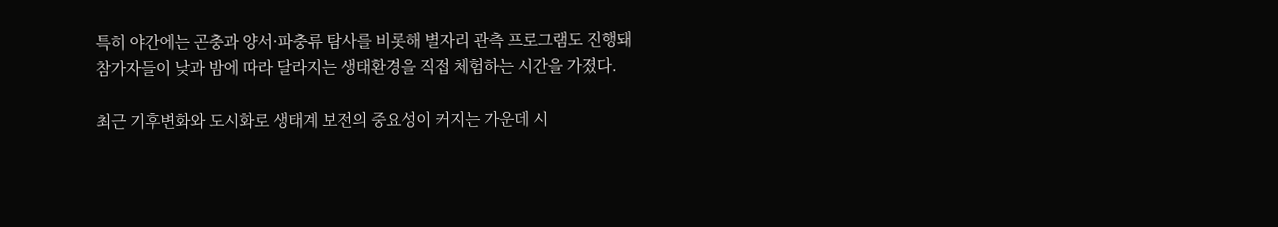특히 야간에는 곤충과 양서·파충류 탐사를 비롯해 별자리 관측 프로그램도 진행돼 참가자들이 낮과 밤에 따라 달라지는 생태환경을 직접 체험하는 시간을 가졌다.

최근 기후변화와 도시화로 생태계 보전의 중요성이 커지는 가운데 시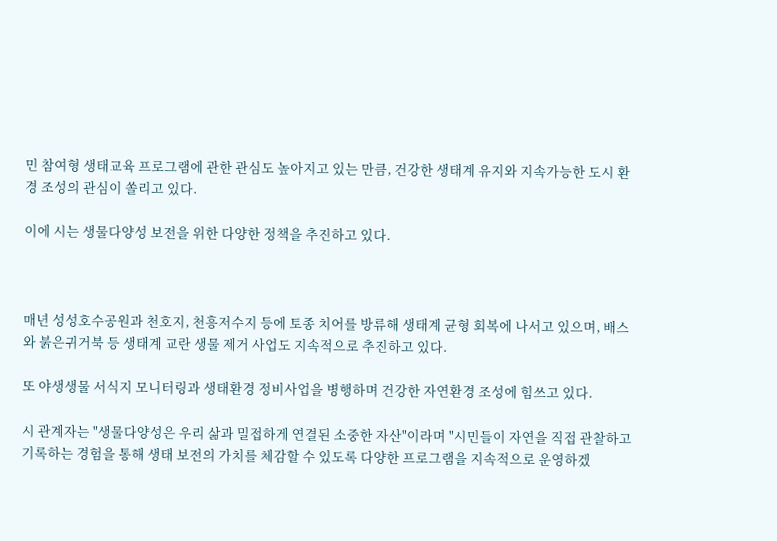민 참여형 생태교육 프로그램에 관한 관심도 높아지고 있는 만큼, 건강한 생태계 유지와 지속가능한 도시 환경 조성의 관심이 쏠리고 있다.

이에 시는 생물다양성 보전을 위한 다양한 정책을 추진하고 있다.



매년 성성호수공원과 천호지, 천흥저수지 등에 토종 치어를 방류해 생태계 균형 회복에 나서고 있으며, 배스와 붉은귀거북 등 생태계 교란 생물 제거 사업도 지속적으로 추진하고 있다.

또 야생생물 서식지 모니터링과 생태환경 정비사업을 병행하며 건강한 자연환경 조성에 힘쓰고 있다.

시 관계자는 "생물다양성은 우리 삶과 밀접하게 연결된 소중한 자산"이라며 "시민들이 자연을 직접 관찰하고 기록하는 경험을 통해 생태 보전의 가치를 체감할 수 있도록 다양한 프로그램을 지속적으로 운영하겠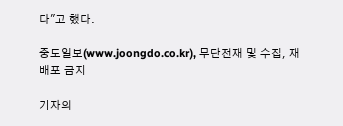다"고 했다.

중도일보(www.joongdo.co.kr), 무단전재 및 수집, 재배포 금지

기자의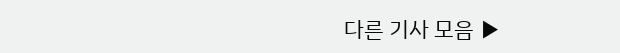다른 기사 모음 ▶